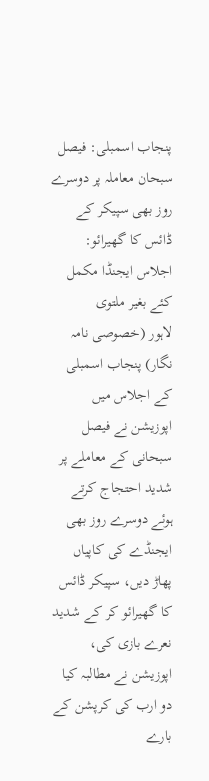پنجاب اسمبلی: فیصل سبحان معاملہ پر دوسرے روز بھی سپیکر کے ڈائس کا گھیرائو: اجلاس ایجنڈا مکمل کئے بغیر ملتوی
لاہور (خصوصی نامہ نگار) پنجاب اسمبلی کے اجلاس میں اپوزیشن نے فیصل سبحانی کے معاملے پر شدید احتجاج کرتے ہوئے دوسرے روز بھی ایجنڈے کی کاپیاں پھاڑ دیں، سپیکر ڈائس کا گھیرائو کر کے شدید نعرے بازی کی، اپوزیشن نے مطالبہ کیا دو ارب کی کرپشن کے بارے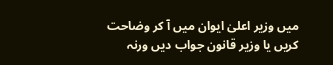میں وزیر اعلیٰ ایوان میں آ کر وضاحت کریں یا وزیر قانون جواب دیں ورنہ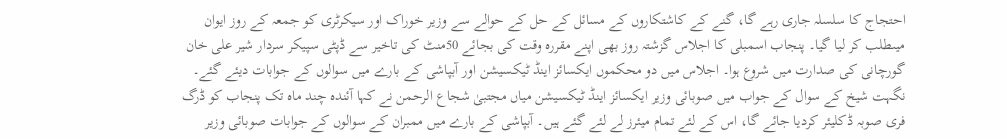احتجاج کا سلسلہ جاری رہے گا، گنے کے کاشتکاروں کے مسائل کے حل کے حوالے سے وزیر خوراک اور سیکرٹری کو جمعہ کے روز ایوان میںطلب کر لیا گیا۔ پنجاب اسمبلی کا اجلاس گزشتہ روز بھی اپنے مقررہ وقت کی بجائے 50منٹ کی تاخیر سے ڈپٹی سپیکر سردار شیر علی خان گورچانی کی صدارت میں شروع ہوا۔ اجلاس میں دو محکموں ایکسائز اینڈ ٹیکسیشن اور آبپاشی کے بارے میں سوالوں کے جوابات دیئے گئے۔ نگہت شیخ کے سوال کے جواب میں صوبائی وزیر ایکسائز اینڈ ٹیکسیشن میاں مجتبیٰ شجاع الرحمن نے کہا آئندہ چند ماہ تک پنجاب کو ڈرگ فری صوبہ ڈکلیئر کردیا جائے گا، اس کے لئے تمام میئرز لے لئے گئے ہیں۔ آبپاشی کے بارے میں ممبران کے سوالوں کے جوابات صوبائی وزیر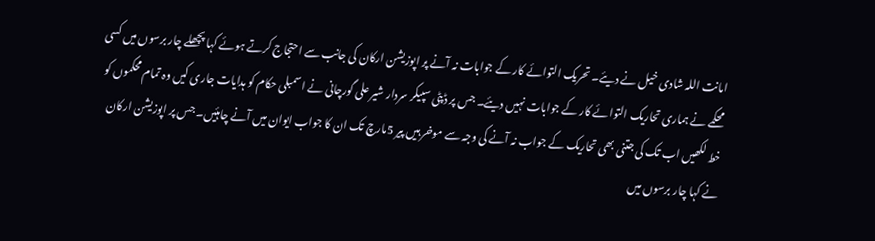امانت اللہ شادی خیل نے دیئے۔ تحریک التوائے کار کے جوابات نہ آنے پر اپوزیشن ارکان کی جانب سے احتجاج کرتے ہوئے کہا پچھلے چار برسوں میں کسی محکمے نے ہماری تحاریک التوائے کار کے جوابات نہیں دیئے۔ جس پر ڈپٹی سپیکر سردار شیر علی گورچانی نے اسمبلی حکام کو ہدایات جاری کیں وہ تمام محکموں کو خط لکھیں اب تک کی جتنی بھی تحاریک کے جواب نہ آنے کی وجہ سے موخر ہیں پیر 5مارچ تک ان کا جواب ایوان میں آنے چاہئیں۔ جس پر اپوزیشن ارکان نے کہا چار برسوں میں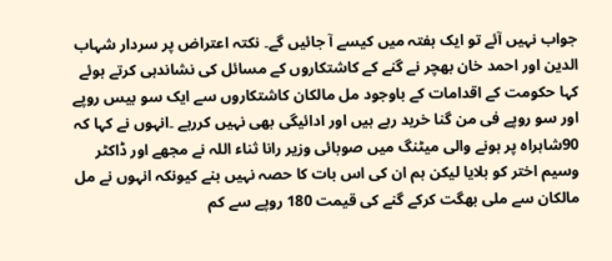جواب نہیں آئے تو ایک ہفتہ میں کیسے آ جائیں گے۔ نکتہ اعتراض پر سردار شہاب الدین اور احمد خان بھچر نے گنے کے کاشتکاروں کے مسائل کی نشاندہی کرتے ہوئے کہا حکومت کے اقدامات کے باوجود مل مالکان کاشتکاروں سے ایک سو بیس روپے اور سو روپے فی من گنا خرید رہے ہیں اور ادائیگی بھی نہیں کررہے ۔انہوں نے کہا کہ 90شاہراہ پر ہونے والی میٹنگ میں صوبائی وزیر رانا ثناء اللہ نے مجھے اور ڈاکٹر وسیم اختر کو بلایا لیکن ہم ان کی اس بات کا حصہ نہیں بنے کیونکہ انہوں نے مل مالکان سے ملی بھگت کرکے گنے کی قیمت 180 روپے سے کم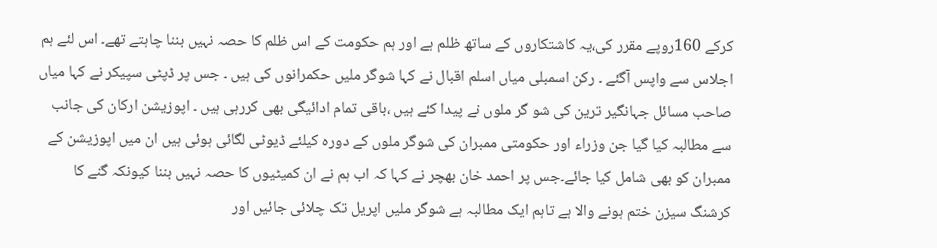کرکے 160روپے مقرر کی،یہ کاشتکاروں کے ساتھ ظلم ہے اور ہم حکومت کے اس ظلم کا حصہ نہیں بننا چاہتے تھے۔ اس لئے ہم اجلاس سے واپس آگئے ۔ رکن اسمبلی میاں اسلم اقبال نے کہا شوگر ملیں حکمرانوں کی ہیں ۔ جس پر ڈپٹی سپیکر نے کہا میاں صاحب مسائل جہانگیر ترین کی شو گر ملوں نے پیدا کئے ہیں ،باقی تمام ادائیگی بھی کررہی ہیں ۔ اپوزیشن ارکان کی جانب سے مطالبہ کیا گیا جن وزراء اور حکومتی ممبران کی شوگر ملوں کے دورہ کیلئے ڈیوٹی لگائی ہوئی ہیں ان میں اپوزیشن کے ممبران کو بھی شامل کیا جائے۔جس پر احمد خان بھچر نے کہا کہ اب ہم نے ان کمیٹیوں کا حصہ نہیں بننا کیونکہ گنے کا کرشنگ سیزن ختم ہونے والا ہے تاہم ایک مطالبہ ہے شوگر ملیں اپریل تک چلائی جائیں اور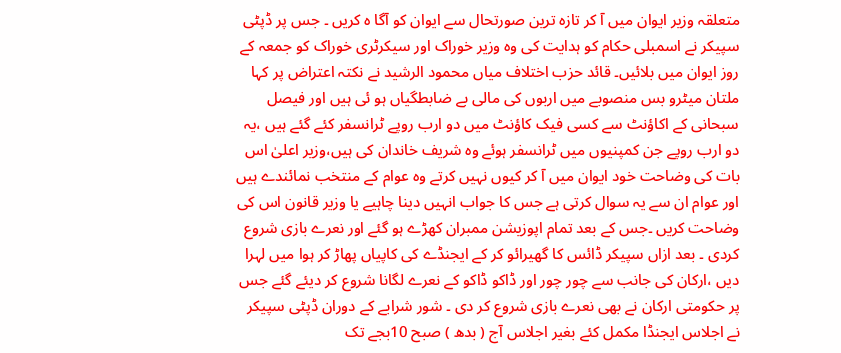متعلقہ وزیر ایوان میں آ کر تازہ ترین صورتحال سے ایوان کو آگا ہ کریں ۔ جس پر ڈپٹی سپیکر نے اسمبلی حکام کو ہدایت کی وہ وزیر خوراک اور سیکرٹری خوراک کو جمعہ کے روز ایوان میں بلائیں۔ قائد حزب اختلاف میاں محمود الرشید نے نکتہ اعتراض پر کہا ملتان میٹرو بس منصوبے میں اربوں کی مالی بے ضابطگیاں ہو ئی ہیں اور فیصل سبحانی کے اکاؤنٹ سے کسی فیک کاؤنٹ میں دو ارب روپے ٹرانسفر کئے گئے ہیں ،یہ دو ارب روپے جن کمپنیوں میں ٹرانسفر ہوئے وہ شریف خاندان کی ہیں،وزیر اعلیٰ اس بات کی وضاحت خود ایوان میں آ کر کیوں نہیں کرتے وہ عوام کے منتخب نمائندے ہیں اور عوام ان سے یہ سوال کرتی ہے جس کا جواب انہیں دینا چاہیے یا وزیر قانون اس کی وضاحت کریں ۔جس کے بعد تمام اپوزیشن ممبران کھڑے ہو گئے اور نعرے بازی شروع کردی ۔ بعد ازاں سپیکر ڈائس کا گھیرائو کر کے ایجنڈے کی کاپیاں پھاڑ کر ہوا میں لہرا دیں ،ارکان کی جانب سے چور چور اور ڈاکو ڈاکو کے نعرے لگانا شروع کر دیئے گئے جس پر حکومتی ارکان نے بھی نعرے بازی شروع کر دی ۔ شور شرابے کے دوران ڈپٹی سپیکر نے اجلاس ایجنڈا مکمل کئے بغیر اجلاس آج ( بدھ ) صبح 10بجے تک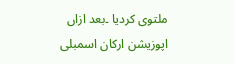ملتوی کردیا ۔بعد ازاں اپوزیشن ارکان اسمبلی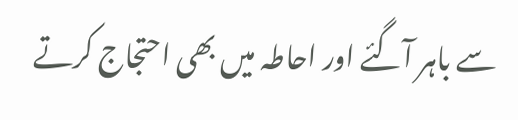سے باہر آگئے اور احاطہ میں بھی احتجاج کرتے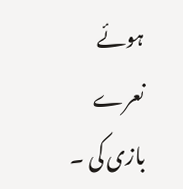ہوئے نعرے بازی کی ۔